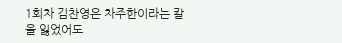1회차 김찬영은 차주한이라는 칼을 잃었어도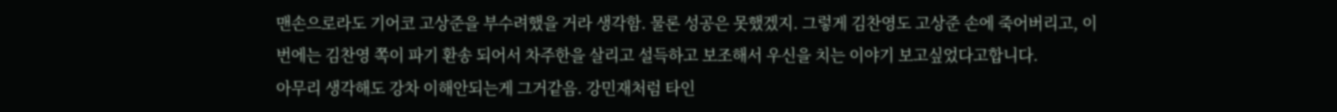맨손으로라도 기어코 고상준을 부수려했을 거라 생각함. 물론 성공은 못했겠지. 그렇게 김찬영도 고상준 손에 죽어버리고, 이번에는 김찬영 쪽이 파기 환송 되어서 차주한을 살리고 설득하고 보조해서 우신을 치는 이야기 보고싶었다고합니다.
아무리 생각해도 강차 이해안되는게 그거같음. 강민재처럼 타인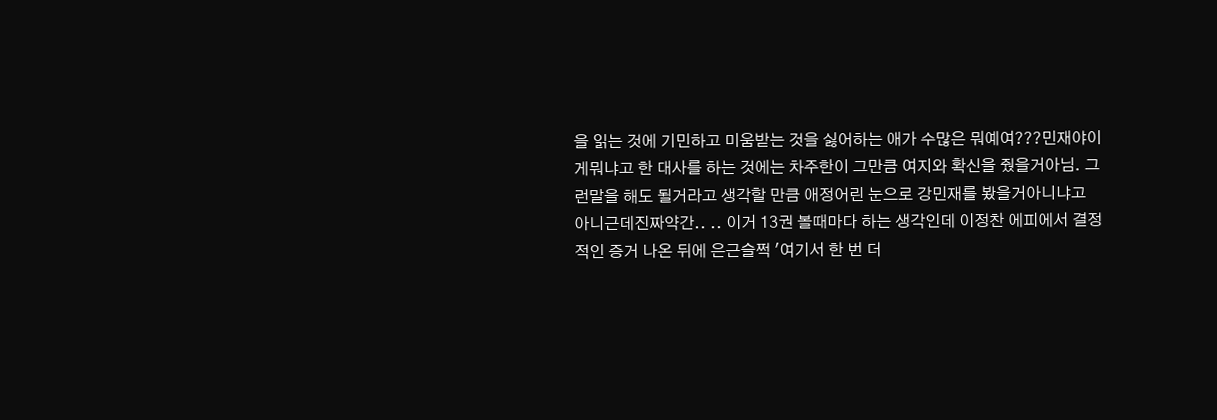을 읽는 것에 기민하고 미움받는 것을 싫어하는 애가 수많은 뭐예여???민재야이게뭐냐고 한 대사를 하는 것에는 차주한이 그만큼 여지와 확신을 줬을거아님. 그런말을 해도 될거라고 생각할 만큼 애정어린 눈으로 강민재를 봤을거아니냐고
아니근데진짜약간.. .. 이거 13권 볼때마다 하는 생각인데 이정찬 에피에서 결정적인 증거 나온 뒤에 은근슬쩍 '여기서 한 번 더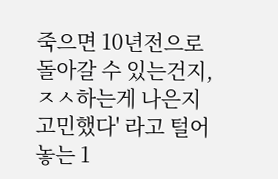죽으면 10년전으로 돌아갈 수 있는건지, ㅈㅅ하는게 나은지 고민했다' 라고 털어놓는 1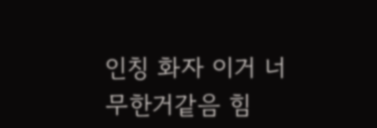인칭 화자 이거 너무한거같음 힘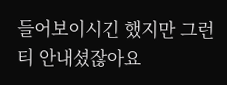들어보이시긴 했지만 그런 티 안내셨잖아요